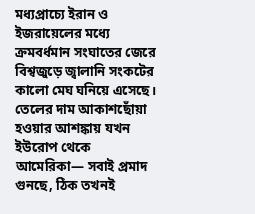মধ্যপ্রাচ্যে ইরান ও ইজরায়েলের মধ্যে ক্রমবর্ধমান সংঘাতের জেরে বিশ্বজুড়ে জ্বালানি সংকটের কালো মেঘ ঘনিয়ে এসেছে। তেলের দাম আকাশছোঁয়া হওয়ার আশঙ্কায় যখন ইউরোপ থেকে আমেরিকা— সবাই প্রমাদ গুনছে, ঠিক তখনই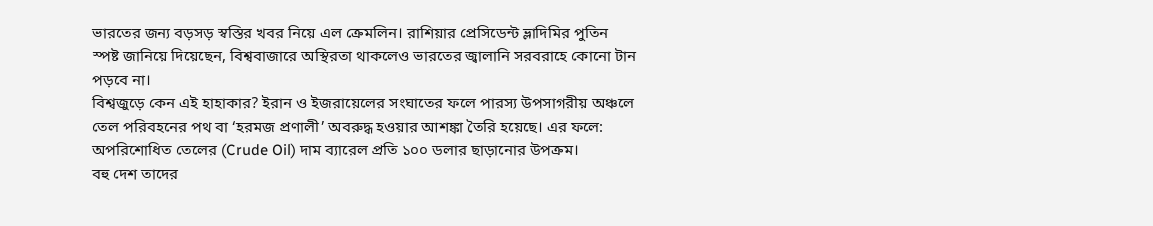ভারতের জন্য বড়সড় স্বস্তির খবর নিয়ে এল ক্রেমলিন। রাশিয়ার প্রেসিডেন্ট ভ্লাদিমির পুতিন স্পষ্ট জানিয়ে দিয়েছেন, বিশ্ববাজারে অস্থিরতা থাকলেও ভারতের জ্বালানি সরবরাহে কোনো টান পড়বে না।
বিশ্বজুড়ে কেন এই হাহাকার? ইরান ও ইজরায়েলের সংঘাতের ফলে পারস্য উপসাগরীয় অঞ্চলে তেল পরিবহনের পথ বা ‘হরমজ প্রণালী’ অবরুদ্ধ হওয়ার আশঙ্কা তৈরি হয়েছে। এর ফলে:
অপরিশোধিত তেলের (Crude Oil) দাম ব্যারেল প্রতি ১০০ ডলার ছাড়ানোর উপক্রম।
বহু দেশ তাদের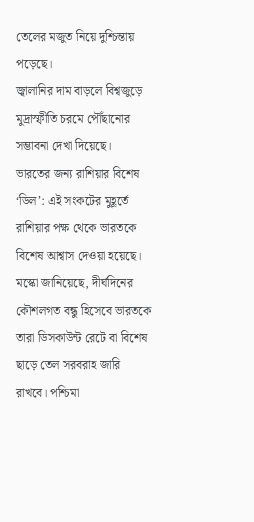তেলের মজুত নিয়ে দুশ্চিন্তায় পড়েছে।
জ্বালানির দাম বাড়লে বিশ্বজুড়ে মুদ্রাস্ফীতি চরমে পৌঁছানোর সম্ভাবনা দেখা দিয়েছে।
ভারতের জন্য রাশিয়ার বিশেষ ‘ডিল’: এই সংকটের মুহূর্তে রাশিয়ার পক্ষ থেকে ভারতকে বিশেষ আশ্বাস দেওয়া হয়েছে। মস্কো জানিয়েছে, দীর্ঘদিনের কৌশলগত বন্ধু হিসেবে ভারতকে তারা ডিসকাউন্ট রেটে বা বিশেষ ছাড়ে তেল সরবরাহ জারি রাখবে। পশ্চিমা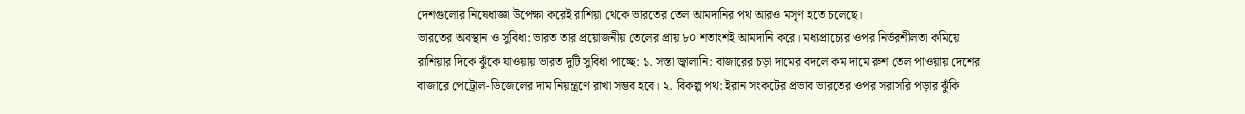দেশগুলোর নিষেধাজ্ঞা উপেক্ষা করেই রাশিয়া থেকে ভারতের তেল আমদানির পথ আরও মসৃণ হতে চলেছে।
ভারতের অবস্থান ও সুবিধা: ভারত তার প্রয়োজনীয় তেলের প্রায় ৮০ শতাংশই আমদানি করে। মধ্যপ্রাচ্যের ওপর নির্ভরশীলতা কমিয়ে রাশিয়ার দিকে ঝুঁকে যাওয়ায় ভারত দুটি সুবিধা পাচ্ছে: ১. সস্তা জ্বালানি: বাজারের চড়া দামের বদলে কম দামে রুশ তেল পাওয়ায় দেশের বাজারে পেট্রোল-ডিজেলের দাম নিয়ন্ত্রণে রাখা সম্ভব হবে। ২. বিকল্প পথ: ইরান সংকটের প্রভাব ভারতের ওপর সরাসরি পড়ার ঝুঁকি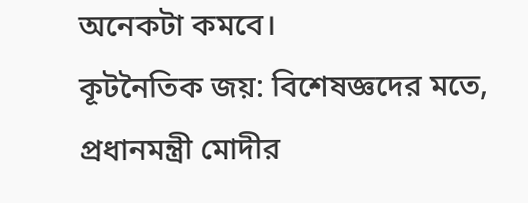অনেকটা কমবে।
কূটনৈতিক জয়: বিশেষজ্ঞদের মতে, প্রধানমন্ত্রী মোদীর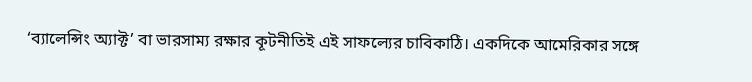‘ব্যালেন্সিং অ্যাক্ট’ বা ভারসাম্য রক্ষার কূটনীতিই এই সাফল্যের চাবিকাঠি। একদিকে আমেরিকার সঙ্গে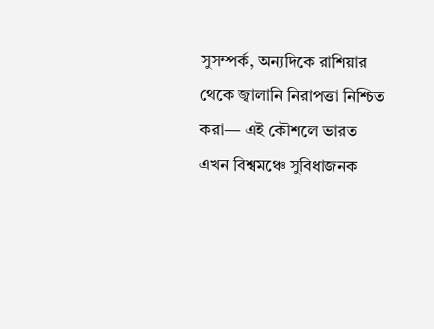সুসম্পর্ক, অন্যদিকে রাশিয়ার থেকে জ্বালানি নিরাপত্তা নিশ্চিত করা— এই কৌশলে ভারত এখন বিশ্বমঞ্চে সুবিধাজনক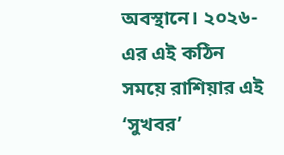অবস্থানে। ২০২৬-এর এই কঠিন সময়ে রাশিয়ার এই ‘সুখবর’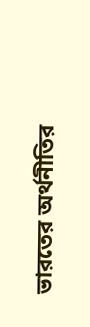ভারতের অর্থনীতির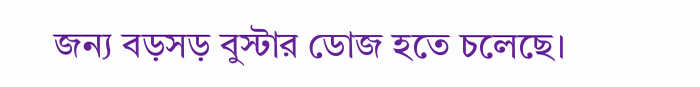জন্য বড়সড় বুস্টার ডোজ হতে চলেছে।